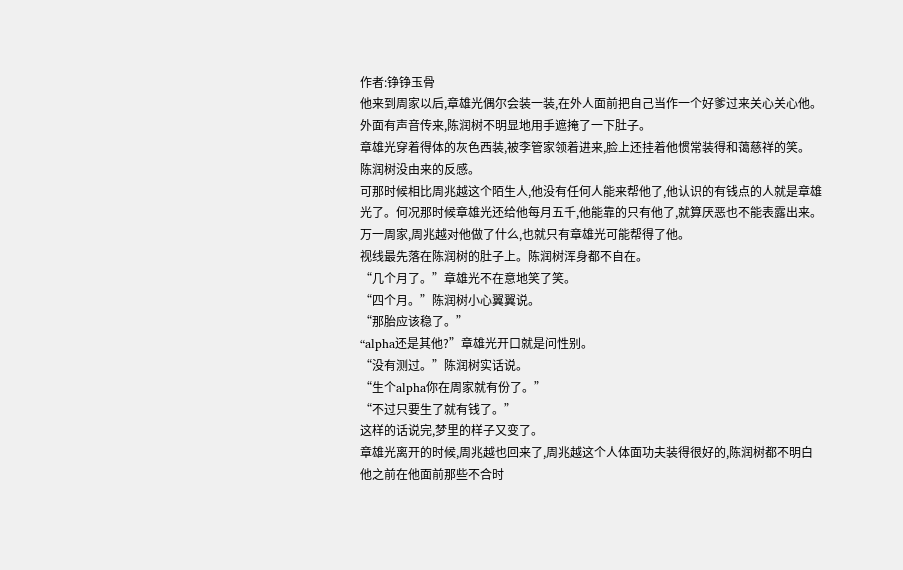作者:铮铮玉骨
他来到周家以后,章雄光偶尔会装一装,在外人面前把自己当作一个好爹过来关心关心他。
外面有声音传来,陈润树不明显地用手遮掩了一下肚子。
章雄光穿着得体的灰色西装,被李管家领着进来,脸上还挂着他惯常装得和蔼慈祥的笑。
陈润树没由来的反感。
可那时候相比周兆越这个陌生人,他没有任何人能来帮他了,他认识的有钱点的人就是章雄光了。何况那时候章雄光还给他每月五千,他能靠的只有他了,就算厌恶也不能表露出来。
万一周家,周兆越对他做了什么,也就只有章雄光可能帮得了他。
视线最先落在陈润树的肚子上。陈润树浑身都不自在。
“几个月了。”章雄光不在意地笑了笑。
“四个月。”陈润树小心翼翼说。
“那胎应该稳了。”
“alpha还是其他?”章雄光开口就是问性别。
“没有测过。”陈润树实话说。
“生个alpha你在周家就有份了。”
“不过只要生了就有钱了。”
这样的话说完,梦里的样子又变了。
章雄光离开的时候,周兆越也回来了,周兆越这个人体面功夫装得很好的,陈润树都不明白他之前在他面前那些不合时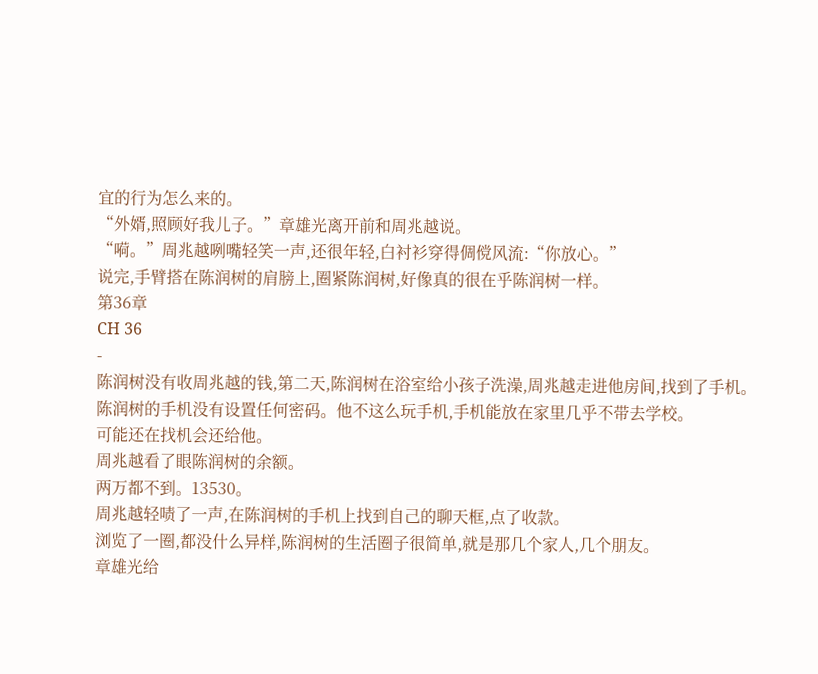宜的行为怎么来的。
“外婿,照顾好我儿子。”章雄光离开前和周兆越说。
“嗬。”周兆越咧嘴轻笑一声,还很年轻,白衬衫穿得倜傥风流:“你放心。”
说完,手臂搭在陈润树的肩膀上,圈紧陈润树,好像真的很在乎陈润树一样。
第36章
CH 36
-
陈润树没有收周兆越的钱,第二天,陈润树在浴室给小孩子洗澡,周兆越走进他房间,找到了手机。
陈润树的手机没有设置任何密码。他不这么玩手机,手机能放在家里几乎不带去学校。
可能还在找机会还给他。
周兆越看了眼陈润树的余额。
两万都不到。13530。
周兆越轻啧了一声,在陈润树的手机上找到自己的聊天框,点了收款。
浏览了一圈,都没什么异样,陈润树的生活圈子很简单,就是那几个家人,几个朋友。
章雄光给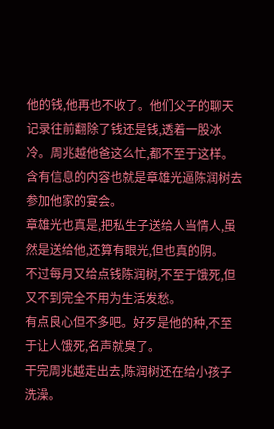他的钱,他再也不收了。他们父子的聊天记录往前翻除了钱还是钱,透着一股冰冷。周兆越他爸这么忙,都不至于这样。
含有信息的内容也就是章雄光逼陈润树去参加他家的宴会。
章雄光也真是,把私生子送给人当情人,虽然是送给他,还算有眼光,但也真的阴。
不过每月又给点钱陈润树,不至于饿死,但又不到完全不用为生活发愁。
有点良心但不多吧。好歹是他的种,不至于让人饿死,名声就臭了。
干完周兆越走出去,陈润树还在给小孩子洗澡。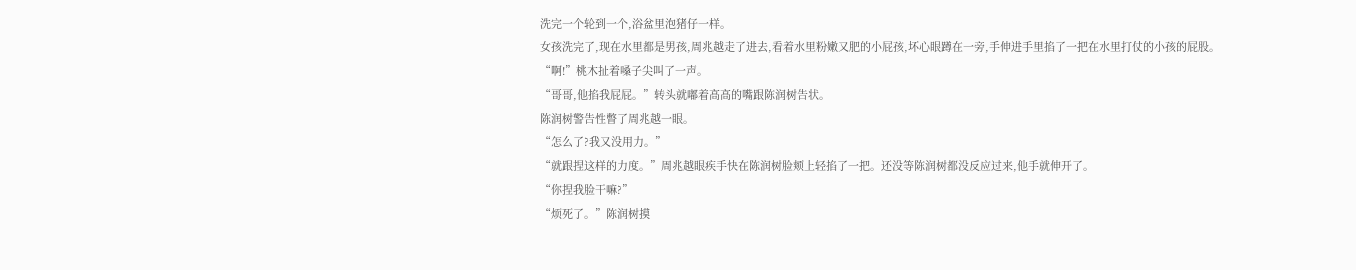洗完一个轮到一个,浴盆里泡猪仔一样。
女孩洗完了,现在水里都是男孩,周兆越走了进去,看着水里粉嫩又肥的小屁孩,坏心眼蹲在一旁,手伸进手里掐了一把在水里打仗的小孩的屁股。
“啊!”桃木扯着嗓子尖叫了一声。
“哥哥,他掐我屁屁。”转头就嘟着高高的嘴跟陈润树告状。
陈润树警告性瞥了周兆越一眼。
“怎么了?我又没用力。”
“就跟捏这样的力度。”周兆越眼疾手快在陈润树脸颊上轻掐了一把。还没等陈润树都没反应过来,他手就伸开了。
“你捏我脸干嘛?”
“烦死了。”陈润树摸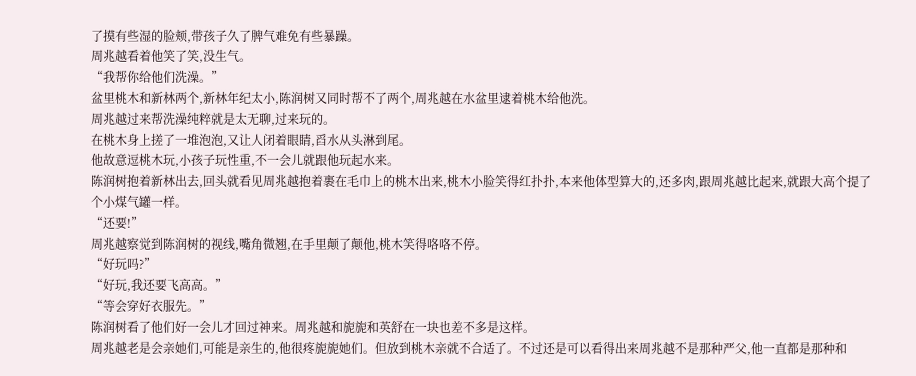了摸有些湿的脸颊,带孩子久了脾气难免有些暴躁。
周兆越看着他笑了笑,没生气。
“我帮你给他们洗澡。”
盆里桃木和新林两个,新林年纪太小,陈润树又同时帮不了两个,周兆越在水盆里逮着桃木给他洗。
周兆越过来帮洗澡纯粹就是太无聊,过来玩的。
在桃木身上搓了一堆泡泡,又让人闭着眼睛,舀水从头淋到尾。
他故意逗桃木玩,小孩子玩性重,不一会儿就跟他玩起水来。
陈润树抱着新林出去,回头就看见周兆越抱着裹在毛巾上的桃木出来,桃木小脸笑得红扑扑,本来他体型算大的,还多肉,跟周兆越比起来,就跟大高个提了个小煤气罐一样。
“还要!”
周兆越察觉到陈润树的视线,嘴角微翘,在手里颠了颠他,桃木笑得咯咯不停。
“好玩吗?”
“好玩,我还要飞高高。”
“等会穿好衣服先。”
陈润树看了他们好一会儿才回过神来。周兆越和旎旎和英舒在一块也差不多是这样。
周兆越老是会亲她们,可能是亲生的,他很疼旎旎她们。但放到桃木亲就不合适了。不过还是可以看得出来周兆越不是那种严父,他一直都是那种和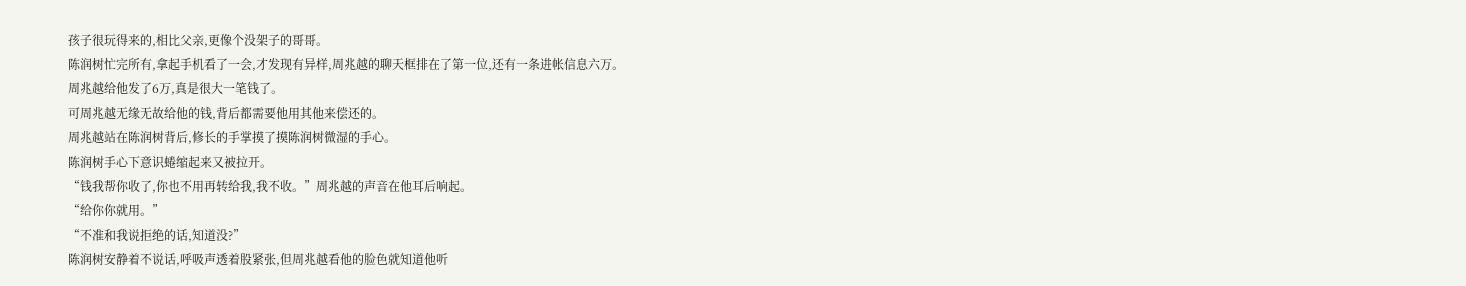孩子很玩得来的,相比父亲,更像个没架子的哥哥。
陈润树忙完所有,拿起手机看了一会,才发现有异样,周兆越的聊天框排在了第一位,还有一条进帐信息六万。
周兆越给他发了6万,真是很大一笔钱了。
可周兆越无缘无故给他的钱,背后都需要他用其他来偿还的。
周兆越站在陈润树背后,修长的手掌摸了摸陈润树微湿的手心。
陈润树手心下意识蜷缩起来又被拉开。
“钱我帮你收了,你也不用再转给我,我不收。”周兆越的声音在他耳后响起。
“给你你就用。”
“不准和我说拒绝的话,知道没?”
陈润树安静着不说话,呼吸声透着股紧张,但周兆越看他的脸色就知道他听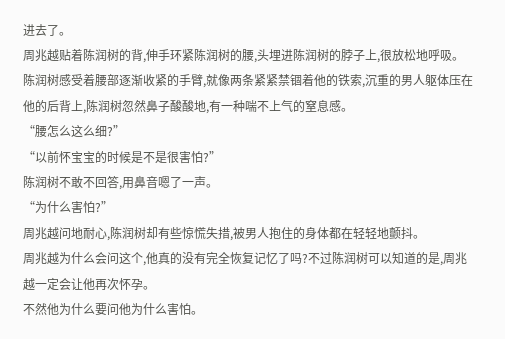进去了。
周兆越贴着陈润树的背,伸手环紧陈润树的腰,头埋进陈润树的脖子上,很放松地呼吸。
陈润树感受着腰部逐渐收紧的手臂,就像两条紧紧禁锢着他的铁索,沉重的男人躯体压在他的后背上,陈润树忽然鼻子酸酸地,有一种喘不上气的窒息感。
“腰怎么这么细?”
“以前怀宝宝的时候是不是很害怕?”
陈润树不敢不回答,用鼻音嗯了一声。
“为什么害怕?”
周兆越问地耐心,陈润树却有些惊慌失措,被男人抱住的身体都在轻轻地颤抖。
周兆越为什么会问这个,他真的没有完全恢复记忆了吗?不过陈润树可以知道的是,周兆越一定会让他再次怀孕。
不然他为什么要问他为什么害怕。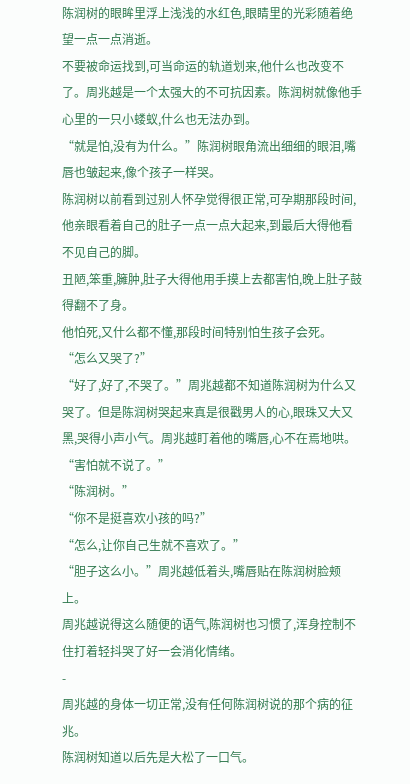陈润树的眼眸里浮上浅浅的水红色,眼睛里的光彩随着绝望一点一点消逝。
不要被命运找到,可当命运的轨道划来,他什么也改变不了。周兆越是一个太强大的不可抗因素。陈润树就像他手心里的一只小蝼蚁,什么也无法办到。
“就是怕,没有为什么。”陈润树眼角流出细细的眼泪,嘴唇也皱起来,像个孩子一样哭。
陈润树以前看到过别人怀孕觉得很正常,可孕期那段时间,他亲眼看着自己的肚子一点一点大起来,到最后大得他看不见自己的脚。
丑陋,笨重,臃肿,肚子大得他用手摸上去都害怕,晚上肚子鼓得翻不了身。
他怕死,又什么都不懂,那段时间特别怕生孩子会死。
“怎么又哭了?”
“好了,好了,不哭了。”周兆越都不知道陈润树为什么又哭了。但是陈润树哭起来真是很戳男人的心,眼珠又大又黑,哭得小声小气。周兆越盯着他的嘴唇,心不在焉地哄。
“害怕就不说了。”
“陈润树。”
“你不是挺喜欢小孩的吗?”
“怎么,让你自己生就不喜欢了。”
“胆子这么小。”周兆越低着头,嘴唇贴在陈润树脸颊上。
周兆越说得这么随便的语气,陈润树也习惯了,浑身控制不住打着轻抖哭了好一会消化情绪。
-
周兆越的身体一切正常,没有任何陈润树说的那个病的征兆。
陈润树知道以后先是大松了一口气。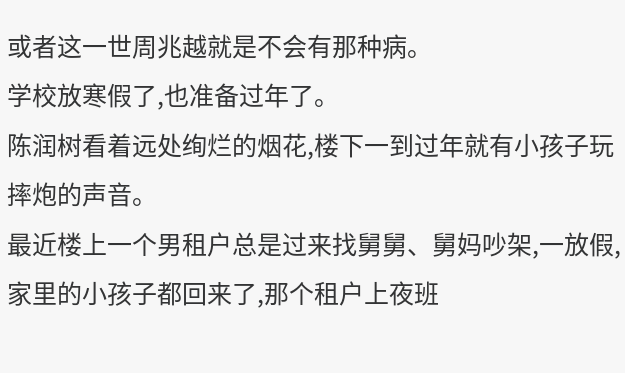或者这一世周兆越就是不会有那种病。
学校放寒假了,也准备过年了。
陈润树看着远处绚烂的烟花,楼下一到过年就有小孩子玩摔炮的声音。
最近楼上一个男租户总是过来找舅舅、舅妈吵架,一放假,家里的小孩子都回来了,那个租户上夜班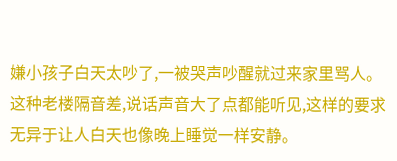嫌小孩子白天太吵了,一被哭声吵醒就过来家里骂人。
这种老楼隔音差,说话声音大了点都能听见,这样的要求无异于让人白天也像晚上睡觉一样安静。